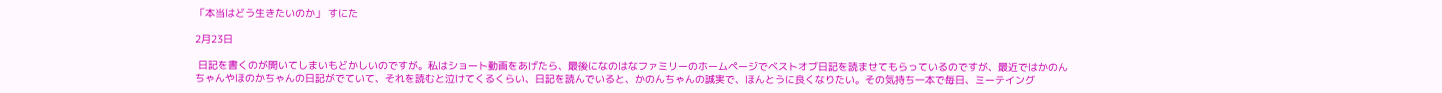「本当はどう生きたいのか」 すにた

2月23日

 日記を書くのが開いてしまいもどかしいのですが。私はショート動画をあげたら、最後になのはなファミリーのホームページでベストオブ日記を読ませてもらっているのですが、最近ではかのんちゃんやほのかちゃんの日記がでていて、それを読むと泣けてくるくらい、日記を読んでいると、かのんちゃんの誠実で、ほんとうに良くなりたい。その気持ち一本で毎日、ミーテイング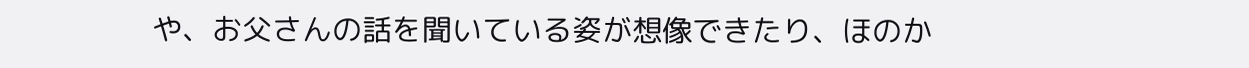や、お父さんの話を聞いている姿が想像できたり、ほのか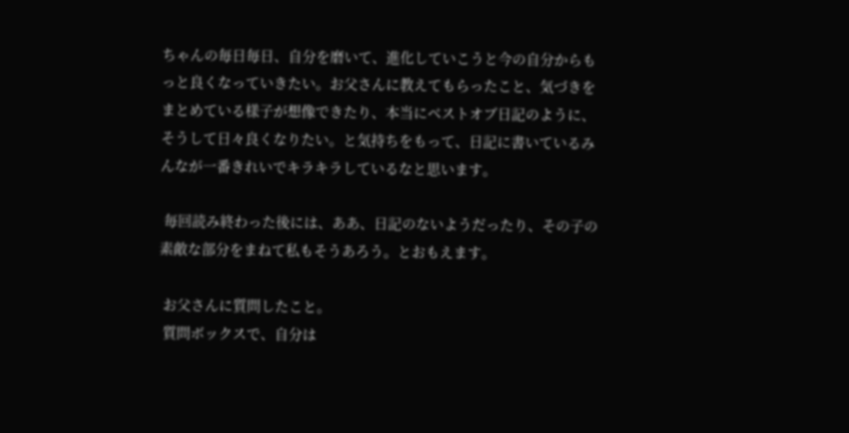ちゃんの毎日毎日、自分を磨いて、進化していこうと今の自分からもっと良くなっていきたい。お父さんに教えてもらったこと、気づきをまとめている様子が想像できたり、本当にベストオブ日記のように、そうして日々良くなりたい。と気持ちをもって、日記に書いているみんなが一番きれいでキラキラしているなと思います。

 毎回読み終わった後には、ああ、日記のないようだったり、その子の素敵な部分をまねて私もそうあろう。とおもえます。

 お父さんに質問したこと。
 質問ボックスで、自分は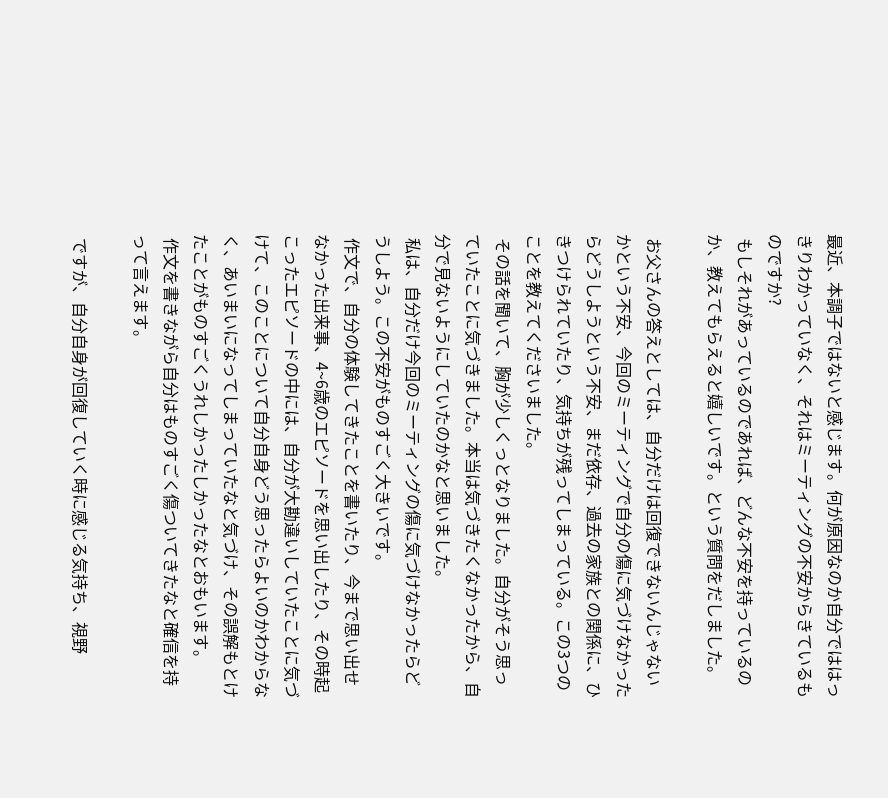最近、本調子ではないと感じます。何が原因なのか自分でははっきりわかっていなく、それはミーティングの不安からきているものですか?
 もしそれがあっているのであれば、どんな不安を持っているのか、教えてもらえると嬉しいです。という質問をだしました。

 お父さんの答えとしては、自分だけは回復できないんじゃないかという不安、今回のミーティングで自分の傷に気づけなかったらどうしようという不安、まだ依存、過去の家族との関係に、ひきつけられていたり、気持ちが残ってしまっている。この3つのことを教えてくださいました。
 その話を聞いて、胸が少しくっとなりました。自分がそう思っていたことに気づきました。本当は気づきたくなかったから、自分で見ないようにしていたのかなと思いました。
 私は、自分だけ今回のミーティングの傷に気づけなかったらどうしよう。この不安がものすごく大きいです。
 作文で、自分の体験してきたことを書いたり、今まで思い出せなかった出来事、4~6歳のエピソードを思い出したり、その時起こったエピソードの中には、自分が大勘違いしていたことに気づけて、このことについて自分自身どう思ったらよいのかわからなく、あいまいになってしまっていたなと気づけ、その誤解もとけたことがものすごくうれしかったしかったなとおもいます。
 作文を書きながら自分はものすごく傷ついてきたなと確信を持って言えます。

 ですが、自分自身が回復していく時に感じる気持ち、視野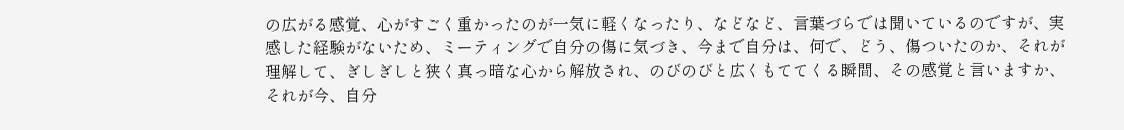の広がる感覚、心がすごく重かったのが一気に軽くなったり、などなど、言葉づらでは聞いているのですが、実感した経験がないため、ミーティングで自分の傷に気づき、今まで自分は、何で、どう、傷ついたのか、それが理解して、ぎしぎしと狭く真っ暗な心から解放され、のびのびと広くもててくる瞬間、その感覚と言いますか、それが今、自分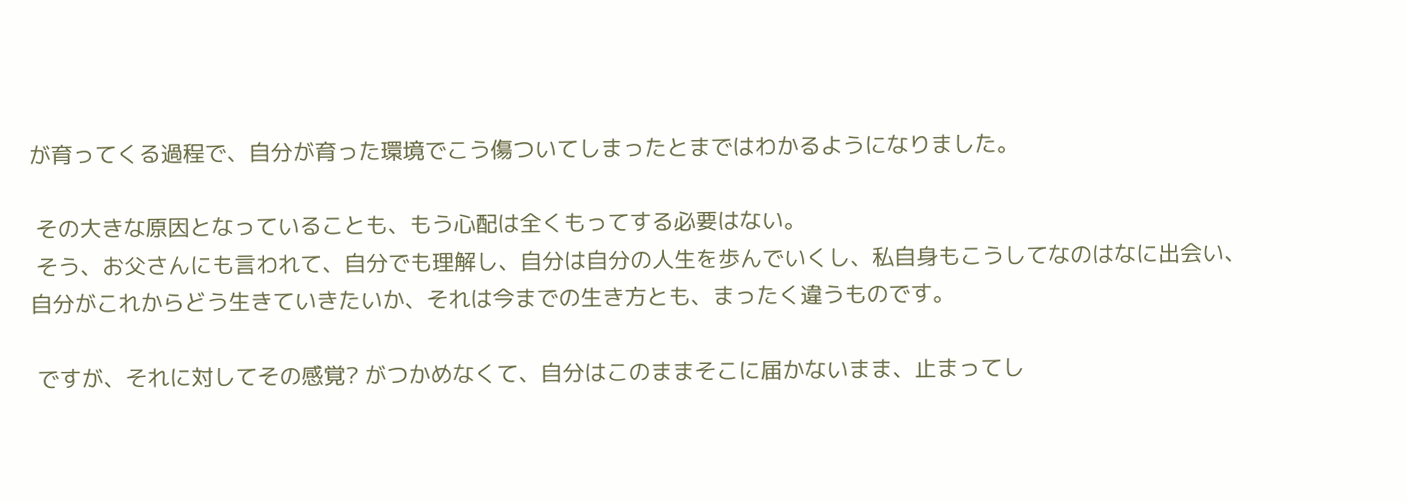が育ってくる過程で、自分が育った環境でこう傷ついてしまったとまではわかるようになりました。

 その大きな原因となっていることも、もう心配は全くもってする必要はない。
 そう、お父さんにも言われて、自分でも理解し、自分は自分の人生を歩んでいくし、私自身もこうしてなのはなに出会い、自分がこれからどう生きていきたいか、それは今までの生き方とも、まったく違うものです。

 ですが、それに対してその感覚? がつかめなくて、自分はこのままそこに届かないまま、止まってし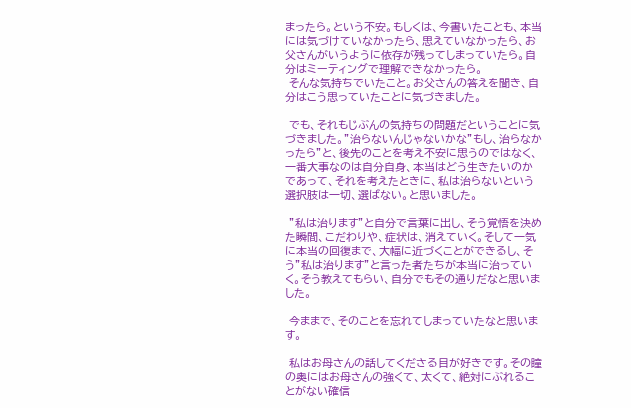まったら。という不安。もしくは、今書いたことも、本当には気づけていなかったら、思えていなかったら、お父さんがいうように依存が残ってしまっていたら。自分はミーティングで理解できなかったら。
 そんな気持ちでいたこと。お父さんの答えを聞き、自分はこう思っていたことに気づきました。

 でも、それもじぶんの気持ちの問題だということに気づきました。”治らないんじゃないかな”もし、治らなかったら”と、後先のことを考え不安に思うのではなく、一番大事なのは自分自身、本当はどう生きたいのかであって、それを考えたときに、私は治らないという選択肢は一切、選ばない。と思いました。

 ”私は治ります”と自分で言葉に出し、そう覚悟を決めた瞬間、こだわりや、症状は、消えていく。そして一気に本当の回復まで、大幅に近づくことができるし、そう”私は治ります”と言った者たちが本当に治っていく。そう教えてもらい、自分でもその通りだなと思いました。

 今ままで、そのことを忘れてしまっていたなと思います。

 私はお母さんの話してくださる目が好きです。その瞳の奥にはお母さんの強くて、太くて、絶対にぶれることがない確信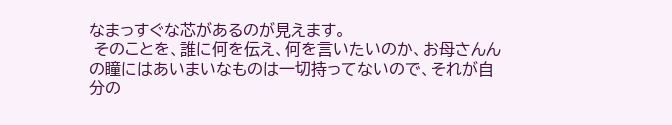なまっすぐな芯があるのが見えます。
 そのことを、誰に何を伝え、何を言いたいのか、お母さんんの瞳にはあいまいなものは一切持ってないので、それが自分の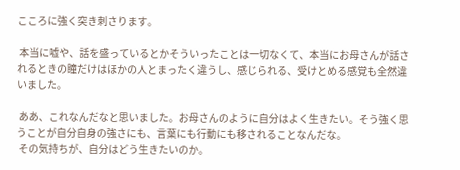こころに強く突き刺さります。

 本当に嘘や、話を盛っているとかそういったことは一切なくて、本当にお母さんが話されるときの瞳だけはほかの人とまったく違うし、感じられる、受けとめる感覚も全然違いました。

 ああ、これなんだなと思いました。お母さんのように自分はよく生きたい。そう強く思うことが自分自身の強さにも、言葉にも行動にも移されることなんだな。
 その気持ちが、自分はどう生きたいのか。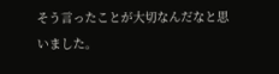そう言ったことが大切なんだなと思いました。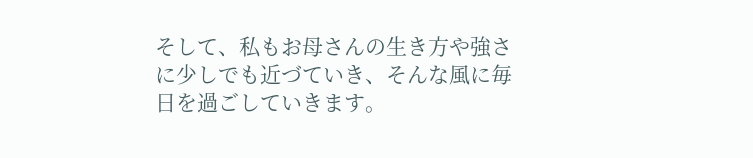そして、私もお母さんの生き方や強さに少しでも近づていき、そんな風に毎日を過ごしていきます。